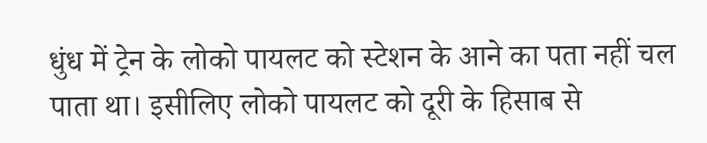धुंध में ट्रेन के लोको पायलट को स्टेशन के आने का पता नहीं चल पाता था। इसीलिए लोको पायलट को दूरी के हिसाब से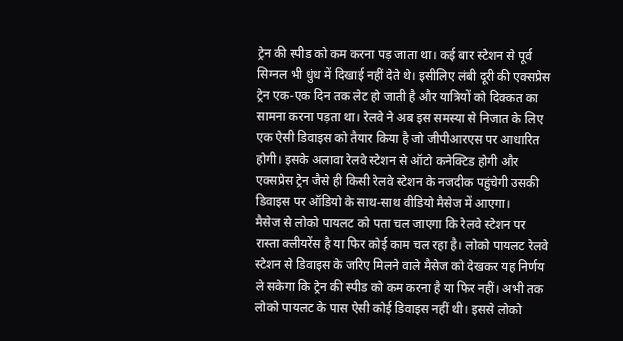ट्रेन की स्पीड को कम करना पड़ जाता था। कई बार स्टेशन से पूर्व सिग्नल भी धुंध में दिखाई नहीं देते थे। इसीलिए लंबी दूरी की एक्सप्रेस ट्रेन एक-एक दिन तक लेट हो जाती है और यात्रियों को दिक्कत का सामना करना पड़ता था। रेलवे ने अब इस समस्या से निजात के लिए एक ऐसी डिवाइस को तैयार किया है जो जीपीआरएस पर आधारित होगी। इसके अलावा रेलवे स्टेशन से ऑटो कनेक्टिड होगी और एक्सप्रेस ट्रेन जैसे ही किसी रेलवे स्टेशन के नजदीक पहुंचेगी उसकी डिवाइस पर ऑडियो के साथ-साथ वीडियो मैसेज में आएगा।
मैसेज से लोको पायलट को पता चल जाएगा कि रेलवे स्टेशन पर रास्ता क्लीयरेंस है या फिर कोई काम चल रहा है। लोको पायलट रेलवे स्टेशन से डिवाइस के जरिए मिलने वाले मैसेज को देखकर यह निर्णय ले सकेगा कि ट्रेन की स्पीड को कम करना है या फिर नहीं। अभी तक लोको पायलट के पास ऐसी कोई डिवाइस नहीं थी। इससे लोको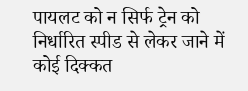पायलट को न सिर्फ ट्रेन को निर्धारित स्पीड से लेकर जाने में कोई दिक्कत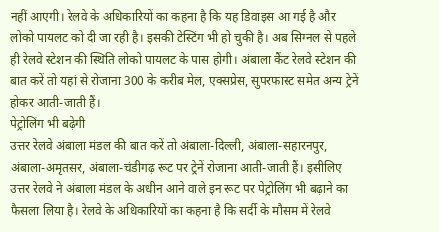नहीं आएगी। रेलवे के अधिकारियों का कहना है कि यह डिवाइस आ गई है और लोको पायलट को दी जा रही है। इसकी टेस्टिंग भी हो चुकी है। अब सिग्नल से पहले ही रेलवे स्टेशन की स्थिति लोको पायलट के पास होगी। अंबाला कैंट रेलवे स्टेशन की बात करें तो यहां से रोजाना 300 के करीब मेल, एक्सप्रेस, सुपरफास्ट समेत अन्य ट्रेनें होकर आती-जाती हैं।
पेट्रोलिंग भी बढ़ेगी
उत्तर रेलवे अंबाला मंडल की बात करें तो अंबाला-दिल्ली, अंबाला-सहारनपुर, अंबाला-अमृतसर, अंबाला-चंडीगढ़ रूट पर ट्रेनें रोजाना आती-जाती हैं। इसीलिए उत्तर रेलवे ने अंबाला मंडल के अधीन आने वाले इन रूट पर पेट्रोलिंग भी बढ़ाने का फैसला लिया है। रेलवे के अधिकारियों का कहना है कि सर्दी के मौसम में रेलवे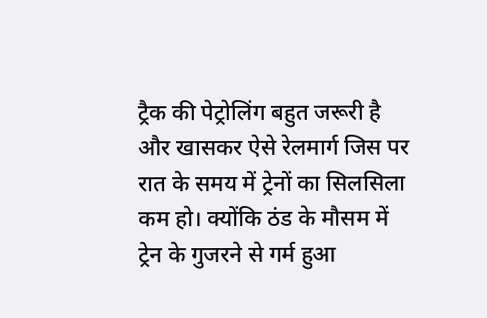ट्रैक की पेट्रोलिंग बहुत जरूरी है और खासकर ऐसे रेलमार्ग जिस पर रात के समय में ट्रेनों का सिलसिला कम हो। क्योंकि ठंड के मौसम में ट्रेन के गुजरने से गर्म हुआ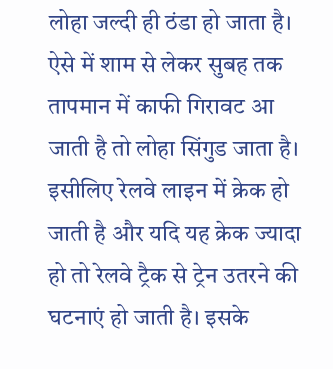लोहा जल्दी ही ठंडा हो जाता है। ऐसे में शाम से लेकर सुबह तक तापमान में काफी गिरावट आ जाती है तो लोहा सिंगुड जाता है। इसीलिए रेलवे लाइन में क्रेक हो जाती है और यदि यह क्रेक ज्यादा हो तो रेलवे ट्रैक से ट्रेन उतरने की घटनाएं हो जाती है। इसके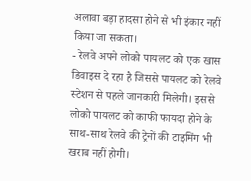अलावा बड़ा हादसा होने से भी इंकार नहीं किया जा सकता।
- रेलवे अपने लोको पायलट को एक खास डिवाइस दे रहा है जिससे पायलट को रेलवे स्टेशन से पहले जानकारी मिलेगी। इससे लोको पायलट को काफी फायदा होने के साथ-साथ रेलवे की ट्रेनों की टाइमिंग भी खराब नहीं होगी।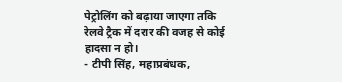पेट्रोलिंग को बढ़ाया जाएगा तकि रेलवे ट्रैक में दरार की वजह से कोई हादसा न हो।
- टीपी सिंह, महाप्रबंधक,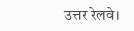उत्तर रेलवे।